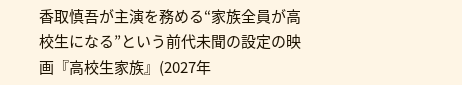香取慎吾が主演を務める“家族全員が高校生になる”という前代未聞の設定の映画『高校生家族』(2027年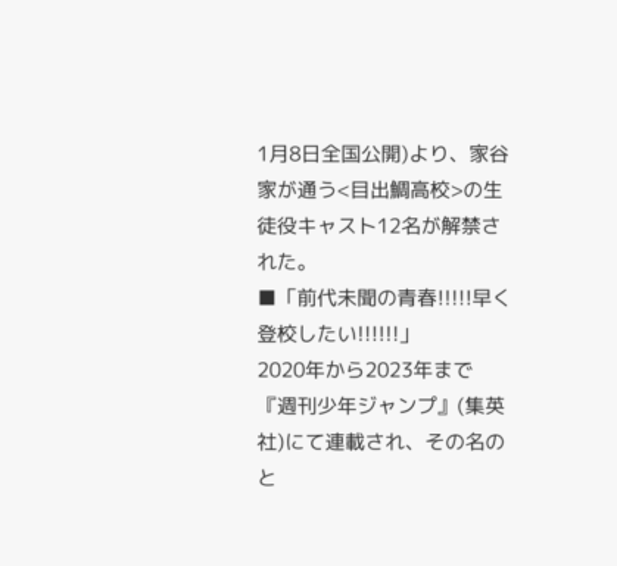1月8日全国公開)より、家谷家が通う<目出鯛高校>の生徒役キャスト12名が解禁された。
■「前代未聞の青春!!!!!早く登校したい!!!!!!」
2020年から2023年まで『週刊少年ジャンプ』(集英社)にて連載され、その名のと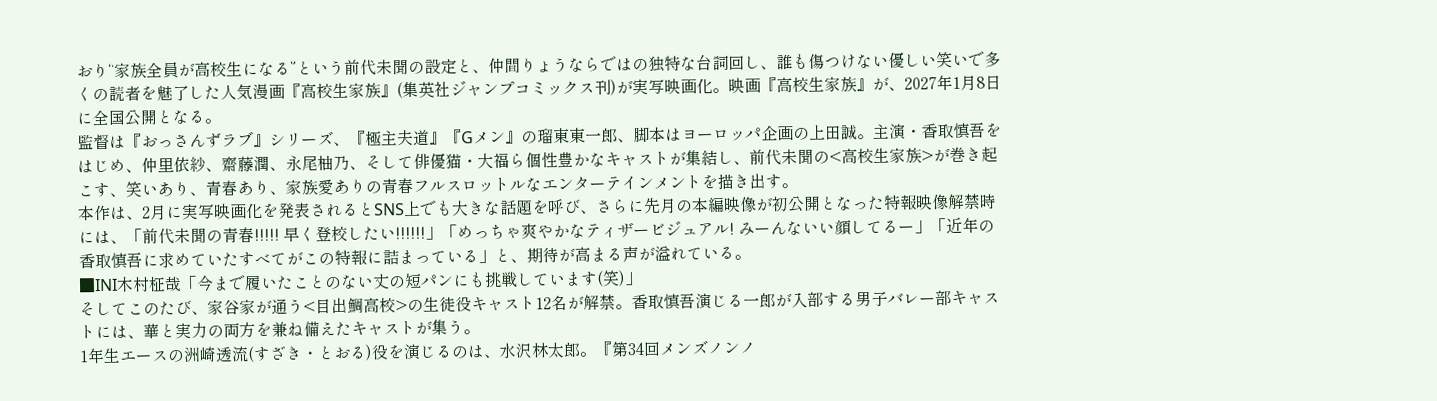おり“家族全員が高校生になる”という前代未聞の設定と、仲間りょうならではの独特な台詞回し、誰も傷つけない優しい笑いで多くの読者を魅了した人気漫画『高校生家族』(集英社ジャンプコミックス刊)が実写映画化。映画『高校生家族』が、2027年1月8日に全国公開となる。
監督は『おっさんずラブ』シリーズ、『極主夫道』『Gメン』の瑠東東一郎、脚本はヨーロッパ企画の上田誠。主演・香取慎吾をはじめ、仲里依紗、齋藤潤、永尾柚乃、そして俳優猫・大福ら個性豊かなキャストが集結し、前代未聞の<高校生家族>が巻き起こす、笑いあり、青春あり、家族愛ありの青春フルスロットルなエンターテインメントを描き出す。
本作は、2月に実写映画化を発表されるとSNS上でも大きな話題を呼び、さらに先月の本編映像が初公開となった特報映像解禁時には、「前代未聞の青春!!!!! 早く登校したい!!!!!!」「めっちゃ爽やかなティザービジュアル! みーんないい顔してるー」「近年の香取慎吾に求めていたすべてがこの特報に詰まっている」と、期待が高まる声が溢れている。
■INI木村柾哉「今まで履いたことのない丈の短パンにも挑戦しています(笑)」
そしてこのたび、家谷家が通う<目出鯛高校>の生徒役キャスト12名が解禁。香取慎吾演じる一郎が入部する男子バレー部キャストには、華と実力の両方を兼ね備えたキャストが集う。
1年生エースの洲崎透流(すざき・とおる)役を演じるのは、水沢林太郎。『第34回メンズノンノ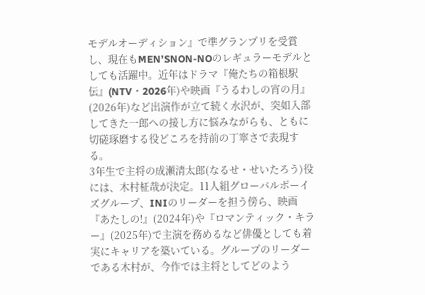モデルオーディション』で準グランプリを受賞し、現在もMEN’SNON-NOのレギュラーモデルとしても活躍中。近年はドラマ『俺たちの箱根駅伝』(NTV・2026年)や映画『うるわしの宵の月』(2026年)など出演作が立て続く水沢が、突如入部してきた一郎への接し方に悩みながらも、ともに切磋琢磨する役どころを持前の丁寧さで表現する。
3年生で主将の成瀬清太郎(なるせ・せいたろう)役には、木村柾哉が決定。11人組グローバルボーイズグループ、INIのリーダーを担う傍ら、映画『あたしの!』(2024年)や『ロマンティック・キラー』(2025年)で主演を務めるなど俳優としても着実にキャリアを築いている。グループのリーダーである木村が、今作では主将としてどのよう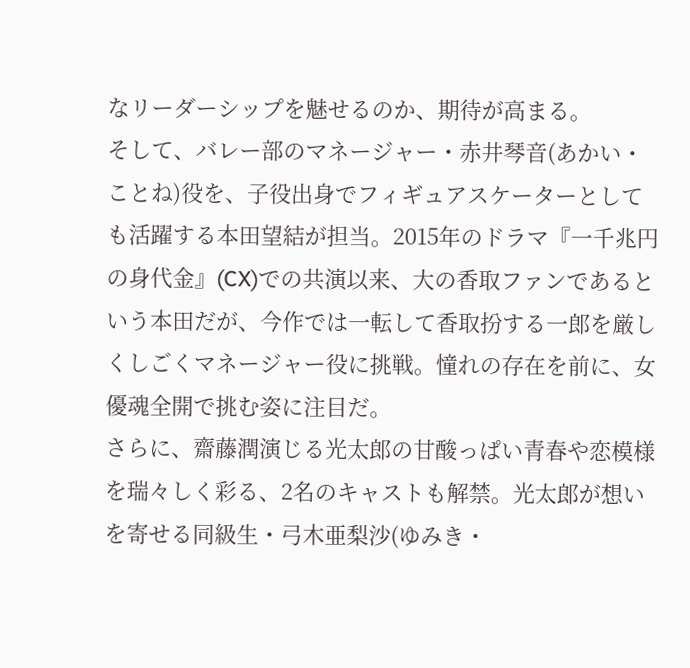なリーダーシップを魅せるのか、期待が高まる。
そして、バレー部のマネージャー・赤井琴音(あかい・ことね)役を、子役出身でフィギュアスケーターとしても活躍する本田望結が担当。2015年のドラマ『一千兆円の身代金』(CX)での共演以来、大の香取ファンであるという本田だが、今作では一転して香取扮する一郎を厳しくしごくマネージャー役に挑戦。憧れの存在を前に、女優魂全開で挑む姿に注目だ。
さらに、齋藤潤演じる光太郎の甘酸っぱい青春や恋模様を瑞々しく彩る、2名のキャストも解禁。光太郎が想いを寄せる同級生・弓木亜梨沙(ゆみき・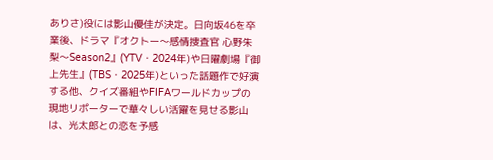ありさ)役には影山優佳が決定。日向坂46を卒業後、ドラマ『オクトー〜感情捜査官 心野朱梨〜Season2』(YTV・2024年)や日曜劇場『御上先生』(TBS・2025年)といった話題作で好演する他、クイズ番組やFIFAワールドカップの現地リポーターで華々しい活躍を見せる影山は、光太郎との恋を予感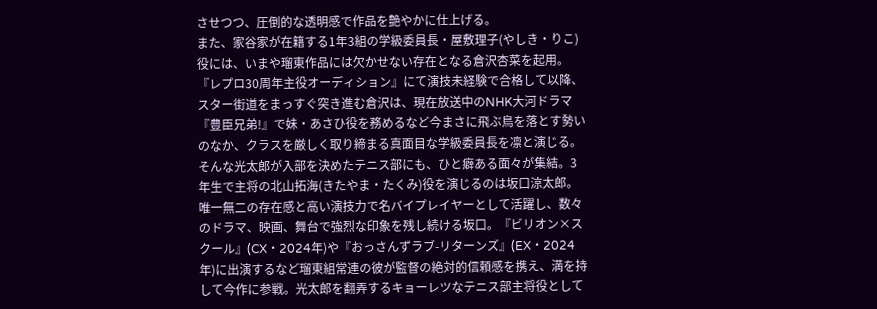させつつ、圧倒的な透明感で作品を艶やかに仕上げる。
また、家谷家が在籍する1年3組の学級委員長・屋敷理子(やしき・りこ)役には、いまや瑠東作品には欠かせない存在となる倉沢杏菜を起用。『レプロ30周年主役オーディション』にて演技未経験で合格して以降、スター街道をまっすぐ突き進む倉沢は、現在放送中のNHK大河ドラマ『豊臣兄弟!』で妹・あさひ役を務めるなど今まさに飛ぶ鳥を落とす勢いのなか、クラスを厳しく取り締まる真面目な学級委員長を凛と演じる。
そんな光太郎が入部を決めたテニス部にも、ひと癖ある面々が集結。3年生で主将の北山拓海(きたやま・たくみ)役を演じるのは坂口涼太郎。唯一無二の存在感と高い演技力で名バイプレイヤーとして活躍し、数々のドラマ、映画、舞台で強烈な印象を残し続ける坂口。『ビリオン×スクール』(CX・2024年)や『おっさんずラブ-リターンズ』(EX・2024年)に出演するなど瑠東組常連の彼が監督の絶対的信頼感を携え、満を持して今作に参戦。光太郎を翻弄するキョーレツなテニス部主将役として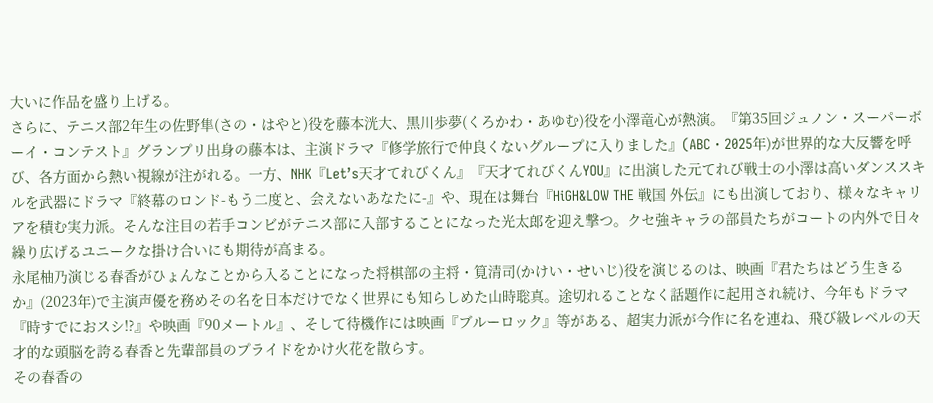大いに作品を盛り上げる。
さらに、テニス部2年生の佐野隼(さの・はやと)役を藤本洸大、黒川歩夢(くろかわ・あゆむ)役を小澤竜心が熱演。『第35回ジュノン・スーパーボーイ・コンテスト』グランプリ出身の藤本は、主演ドラマ『修学旅行で仲良くないグループに入りました』(ABC・2025年)が世界的な大反響を呼び、各方面から熱い視線が注がれる。一方、NHK『Let’s天才てれびくん』『天才てれびくんYOU』に出演した元てれび戦士の小澤は高いダンススキルを武器にドラマ『終幕のロンド-もう二度と、会えないあなたに-』や、現在は舞台『HiGH&LOW THE 戦国 外伝』にも出演しており、様々なキャリアを積む実力派。そんな注目の若手コンビがテニス部に入部することになった光太郎を迎え撃つ。クセ強キャラの部員たちがコートの内外で日々繰り広げるユニークな掛け合いにも期待が高まる。
永尾柚乃演じる春香がひょんなことから入ることになった将棋部の主将・筧清司(かけい・せいじ)役を演じるのは、映画『君たちはどう生きるか』(2023年)で主演声優を務めその名を日本だけでなく世界にも知らしめた山時聡真。途切れることなく話題作に起用され続け、今年もドラマ『時すでにおスシ!?』や映画『90メートル』、そして待機作には映画『ブルーロック』等がある、超実力派が今作に名を連ね、飛び級レベルの天才的な頭脳を誇る春香と先輩部員のプライドをかけ火花を散らす。
その春香の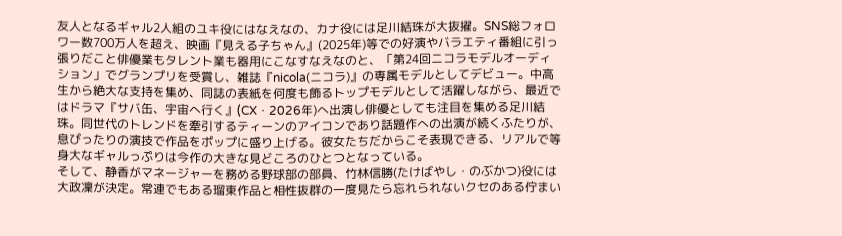友人となるギャル2人組のユキ役にはなえなの、カナ役には足川結珠が大抜擢。SNS総フォロワー数700万人を超え、映画『見える子ちゃん』(2025年)等での好演やバラエティ番組に引っ張りだこと俳優業もタレント業も器用にこなすなえなのと、「第24回ニコラモデルオーディション」でグランプリを受賞し、雑誌『nicola(ニコラ)』の専属モデルとしてデビュー。中高生から絶大な支持を集め、同誌の表紙を何度も飾るトップモデルとして活躍しながら、最近ではドラマ『サバ缶、宇宙へ行く』(CX・2026年)へ出演し俳優としても注目を集める足川結珠。同世代のトレンドを牽引するティーンのアイコンであり話題作への出演が続くふたりが、息ぴったりの演技で作品をポップに盛り上げる。彼女たちだからこそ表現できる、リアルで等身大なギャルっぷりは今作の大きな見どころのひとつとなっている。
そして、静香がマネージャーを務める野球部の部員、竹林信勝(たけばやし・のぶかつ)役には大政凜が決定。常連でもある瑠東作品と相性抜群の一度見たら忘れられないクセのある佇まい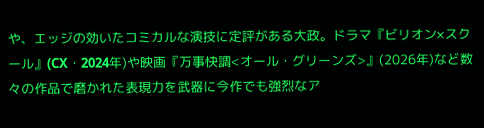や、エッジの効いたコミカルな演技に定評がある大政。ドラマ『ビリオン×スクール』(CX・2024年)や映画『万事快調<オール・グリーンズ>』(2026年)など数々の作品で磨かれた表現力を武器に今作でも強烈なア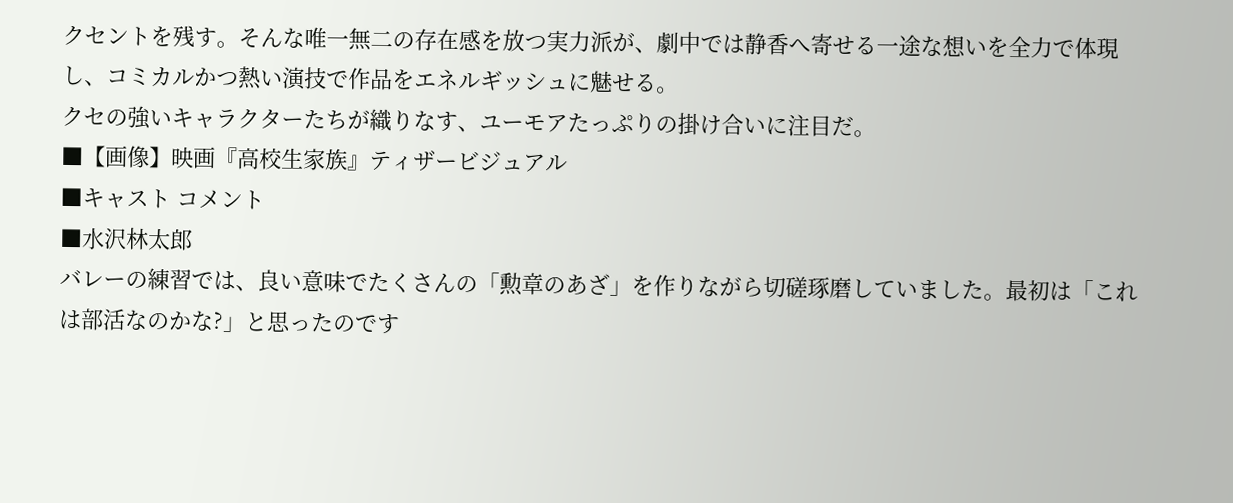クセントを残す。そんな唯一無二の存在感を放つ実力派が、劇中では静香へ寄せる一途な想いを全力で体現し、コミカルかつ熱い演技で作品をエネルギッシュに魅せる。
クセの強いキャラクターたちが織りなす、ユーモアたっぷりの掛け合いに注目だ。
■【画像】映画『高校生家族』ティザービジュアル
■キャスト コメント
■水沢林太郎
バレーの練習では、良い意味でたくさんの「勲章のあざ」を作りながら切磋琢磨していました。最初は「これは部活なのかな?」と思ったのです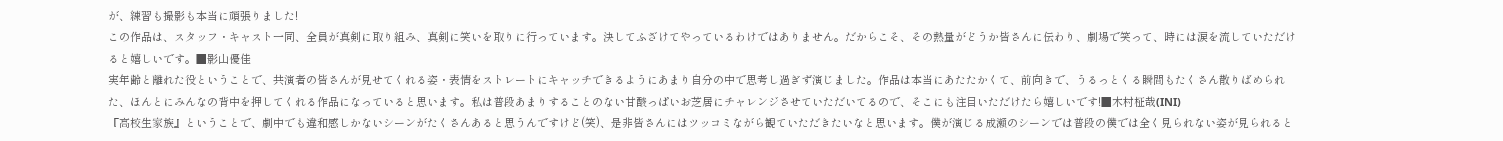が、練習も撮影も本当に頑張りました!
この作品は、スタッフ・キャスト一同、全員が真剣に取り組み、真剣に笑いを取りに行っています。決してふざけてやっているわけではありません。だからこそ、その熱量がどうか皆さんに伝わり、劇場で笑って、時には涙を流していただけると嬉しいです。■影山優佳
実年齢と離れた役ということで、共演者の皆さんが見せてくれる姿・表情をストレートにキャッチできるようにあまり自分の中で思考し過ぎず演じました。作品は本当にあたたかくて、前向きで、うるっとくる瞬間もたくさん散りばめられた、ほんとにみんなの背中を押してくれる作品になっていると思います。私は普段あまりすることのない甘酸っぱいお芝居にチャレンジさせていただいてるので、そこにも注目いただけたら嬉しいです!■木村柾哉(INI)
『高校生家族』ということで、劇中でも違和感しかないシーンがたくさんあると思うんですけど(笑)、是非皆さんにはツッコミながら観ていただきたいなと思います。僕が演じる成瀬のシーンでは普段の僕では全く見られない姿が見られると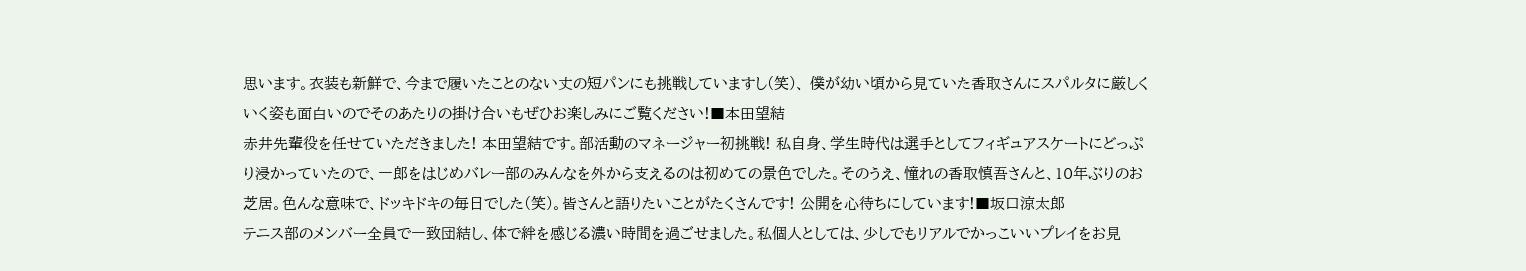思います。衣装も新鮮で、今まで履いたことのない丈の短パンにも挑戦していますし(笑)、 僕が幼い頃から見ていた香取さんにスパルタに厳しくいく姿も面白いのでそのあたりの掛け合いもぜひお楽しみにご覧ください!■本田望結
赤井先輩役を任せていただきました! 本田望結です。部活動のマネージャー初挑戦! 私自身、学生時代は選手としてフィギュアスケートにどっぷり浸かっていたので、一郎をはじめバレー部のみんなを外から支えるのは初めての景色でした。そのうえ、憧れの香取慎吾さんと、10年ぶりのお芝居。色んな意味で、ドッキドキの毎日でした(笑)。皆さんと語りたいことがたくさんです! 公開を心待ちにしています!■坂口涼太郎
テニス部のメンバー全員で一致団結し、体で絆を感じる濃い時間を過ごせました。私個人としては、少しでもリアルでかっこいいプレイをお見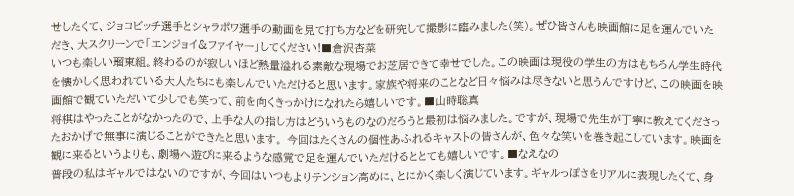せしたくて、ジョコビッチ選手とシャラポワ選手の動画を見て打ち方などを研究して撮影に臨みました(笑)。ぜひ皆さんも映画館に足を運んでいただき、大スクリーンで「エンジョイ&ファイヤー」してください!■倉沢杏菜
いつも楽しい瑠東組。終わるのが寂しいほど熱量溢れる素敵な現場でお芝居できて幸せでした。この映画は現役の学生の方はもちろん学生時代を懐かしく思われている大人たちにも楽しんでいただけると思います。家族や将来のことなど日々悩みは尽きないと思うんですけど、この映画を映画館で観ていただいて少しでも笑って、前を向くきっかけになれたら嬉しいです。■山時聡真
将棋はやったことがなかったので、上手な人の指し方はどういうものなのだろうと最初は悩みました。ですが、現場で先生が丁寧に教えてくださったおかげで無事に演じることができたと思います。 今回はたくさんの個性あふれるキャストの皆さんが、色々な笑いを巻き起こしています。映画を観に来るというよりも、劇場へ遊びに来るような感覚で足を運んでいただけるととても嬉しいです。■なえなの
普段の私はギャルではないのですが、今回はいつもよりテンション高めに、とにかく楽しく演じています。ギャルっぽさをリアルに表現したくて、身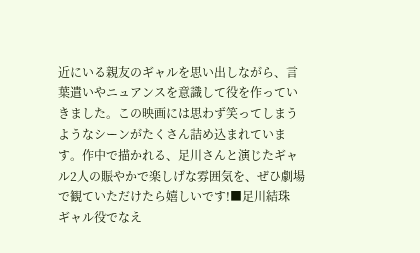近にいる親友のギャルを思い出しながら、言葉遣いやニュアンスを意識して役を作っていきました。この映画には思わず笑ってしまうようなシーンがたくさん詰め込まれています。作中で描かれる、足川さんと演じたギャル2人の賑やかで楽しげな雰囲気を、ぜひ劇場で観ていただけたら嬉しいです!■足川結珠
ギャル役でなえ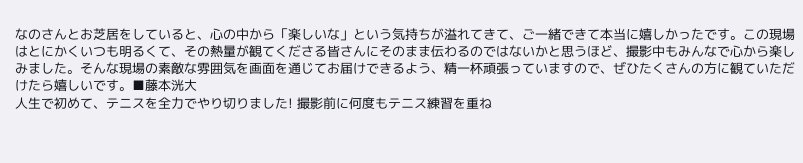なのさんとお芝居をしていると、心の中から「楽しいな」という気持ちが溢れてきて、ご一緒できて本当に嬉しかったです。この現場はとにかくいつも明るくて、その熱量が観てくださる皆さんにそのまま伝わるのではないかと思うほど、撮影中もみんなで心から楽しみました。そんな現場の素敵な雰囲気を画面を通じてお届けできるよう、精一杯頑張っていますので、ぜひたくさんの方に観ていただけたら嬉しいです。■藤本洸大
人生で初めて、テニスを全力でやり切りました! 撮影前に何度もテニス練習を重ね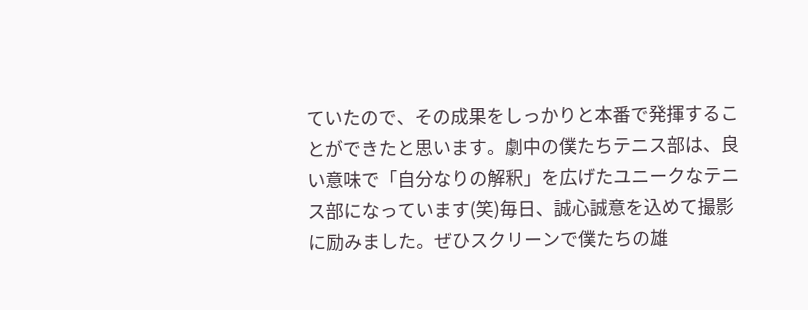ていたので、その成果をしっかりと本番で発揮することができたと思います。劇中の僕たちテニス部は、良い意味で「自分なりの解釈」を広げたユニークなテニス部になっています(笑)毎日、誠心誠意を込めて撮影に励みました。ぜひスクリーンで僕たちの雄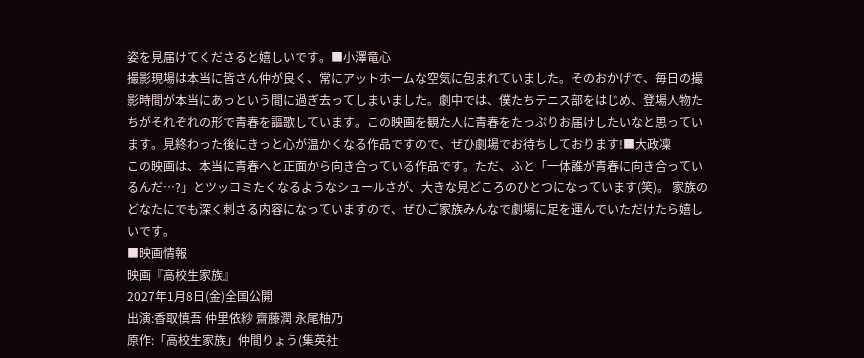姿を見届けてくださると嬉しいです。■小澤竜心
撮影現場は本当に皆さん仲が良く、常にアットホームな空気に包まれていました。そのおかげで、毎日の撮影時間が本当にあっという間に過ぎ去ってしまいました。劇中では、僕たちテニス部をはじめ、登場人物たちがそれぞれの形で青春を謳歌しています。この映画を観た人に青春をたっぷりお届けしたいなと思っています。見終わった後にきっと心が温かくなる作品ですので、ぜひ劇場でお待ちしております!■大政凜
この映画は、本当に青春へと正面から向き合っている作品です。ただ、ふと「一体誰が青春に向き合っているんだ…?」とツッコミたくなるようなシュールさが、大きな見どころのひとつになっています(笑)。 家族のどなたにでも深く刺さる内容になっていますので、ぜひご家族みんなで劇場に足を運んでいただけたら嬉しいです。
■映画情報
映画『高校生家族』
2027年1月8日(金)全国公開
出演:香取慎吾 仲里依紗 齋藤潤 永尾柚乃
原作:「高校生家族」仲間りょう(集英社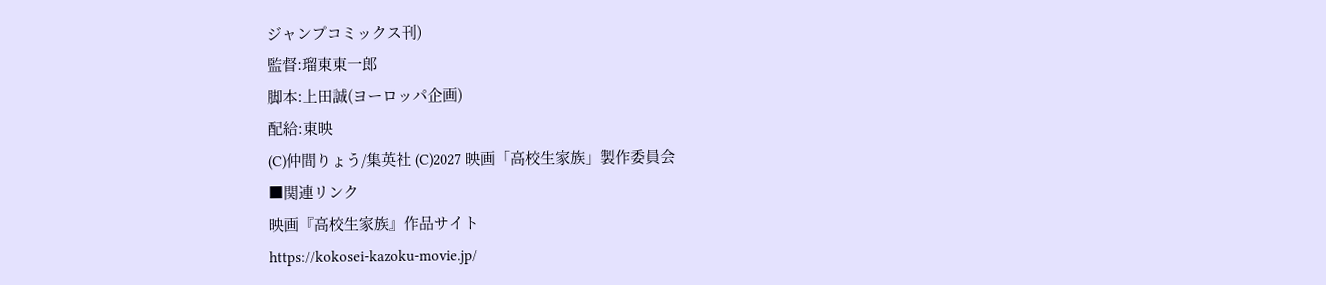ジャンプコミックス刊)
監督:瑠東東一郎
脚本:上田誠(ヨーロッパ企画)
配給:東映
(C)仲間りょう/集英社 (C)2027 映画「高校生家族」製作委員会
■関連リンク
映画『高校生家族』作品サイト
https://kokosei-kazoku-movie.jp/